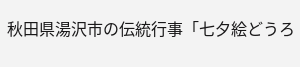秋田県湯沢市の伝統行事「七夕絵どうろ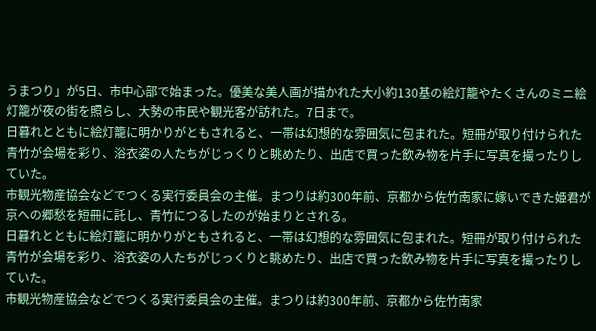うまつり」が5日、市中心部で始まった。優美な美人画が描かれた大小約130基の絵灯籠やたくさんのミニ絵灯籠が夜の街を照らし、大勢の市民や観光客が訪れた。7日まで。
日暮れとともに絵灯籠に明かりがともされると、一帯は幻想的な雰囲気に包まれた。短冊が取り付けられた青竹が会場を彩り、浴衣姿の人たちがじっくりと眺めたり、出店で買った飲み物を片手に写真を撮ったりしていた。
市観光物産協会などでつくる実行委員会の主催。まつりは約300年前、京都から佐竹南家に嫁いできた姫君が京への郷愁を短冊に託し、青竹につるしたのが始まりとされる。
日暮れとともに絵灯籠に明かりがともされると、一帯は幻想的な雰囲気に包まれた。短冊が取り付けられた青竹が会場を彩り、浴衣姿の人たちがじっくりと眺めたり、出店で買った飲み物を片手に写真を撮ったりしていた。
市観光物産協会などでつくる実行委員会の主催。まつりは約300年前、京都から佐竹南家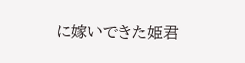に嫁いできた姫君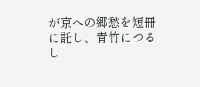が京への郷愁を短冊に託し、青竹につるし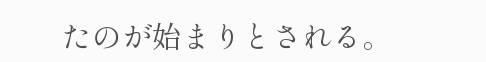たのが始まりとされる。